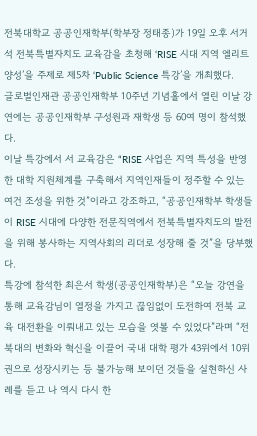전북대학교 공공인재학부(학부장 정태종)가 19일 오후 서거석 전북특별자치도 교육감을 초청해 ‘RISE 시대 지역 엘리트 양성’을 주제로 제5차 ‘Public Science 특강’을 개최했다.
글로벌인재관 공공인재학부 10주년 기념홀에서 열린 이날 강연에는 공공인재학부 구성원과 재학생 등 60여 명이 참석했다.
이날 특강에서 서 교육감은 “RISE 사업은 지역 특성을 반영한 대학 지원체계를 구축해서 지역인재들이 정주할 수 있는 여건 조성을 위한 것”이라고 강조하고, “공공인재학부 학생들이 RISE 시대에 다양한 전문직역에서 전북특별자치도의 발전을 위해 봉사하는 지역사회의 리더로 성장해 줄 것”을 당부했다.
특강에 참석한 최은서 학생(공공인재학부)은 “오늘 강연을 통해 교육감님이 열정을 가지고 끊임없이 도전하여 전북 교육 대전환을 이뤄내고 있는 모습을 엿볼 수 있었다”라며 “전북대의 변화와 혁신을 이끌어 국내 대학 평가 43위에서 10위권으로 성장시키는 등 불가능해 보이던 것들을 실현하신 사례를 듣고 나 역시 다시 한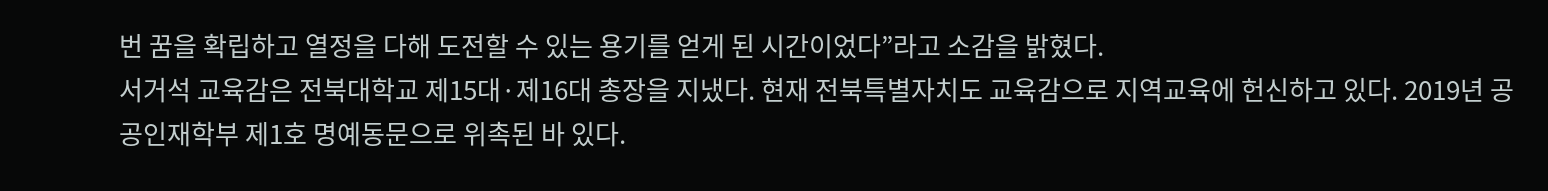번 꿈을 확립하고 열정을 다해 도전할 수 있는 용기를 얻게 된 시간이었다”라고 소감을 밝혔다.
서거석 교육감은 전북대학교 제15대·제16대 총장을 지냈다. 현재 전북특별자치도 교육감으로 지역교육에 헌신하고 있다. 2019년 공공인재학부 제1호 명예동문으로 위촉된 바 있다.